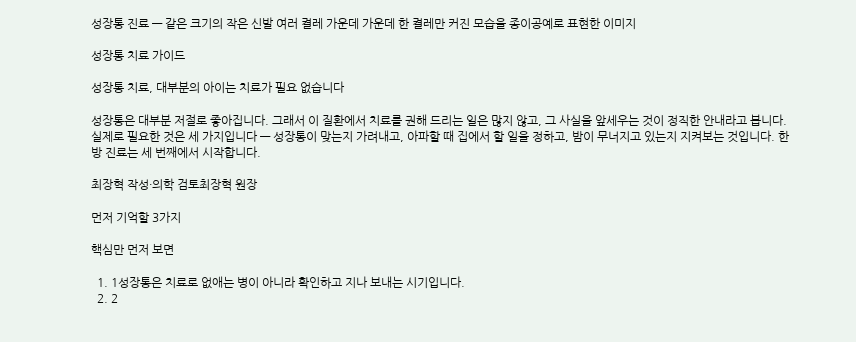성장통 진료 — 같은 크기의 작은 신발 여러 켤레 가운데 가운데 한 켤레만 커진 모습을 종이공예로 표현한 이미지

성장통 치료 가이드

성장통 치료, 대부분의 아이는 치료가 필요 없습니다

성장통은 대부분 저절로 좋아집니다. 그래서 이 질환에서 치료를 권해 드리는 일은 많지 않고, 그 사실을 앞세우는 것이 정직한 안내라고 봅니다. 실제로 필요한 것은 세 가지입니다 — 성장통이 맞는지 가려내고, 아파할 때 집에서 할 일을 정하고, 밤이 무너지고 있는지 지켜보는 것입니다. 한방 진료는 세 번째에서 시작합니다.

최장혁 작성·의학 검토최장혁 원장

먼저 기억할 3가지

핵심만 먼저 보면

  1. 1성장통은 치료로 없애는 병이 아니라 확인하고 지나 보내는 시기입니다.
  2. 2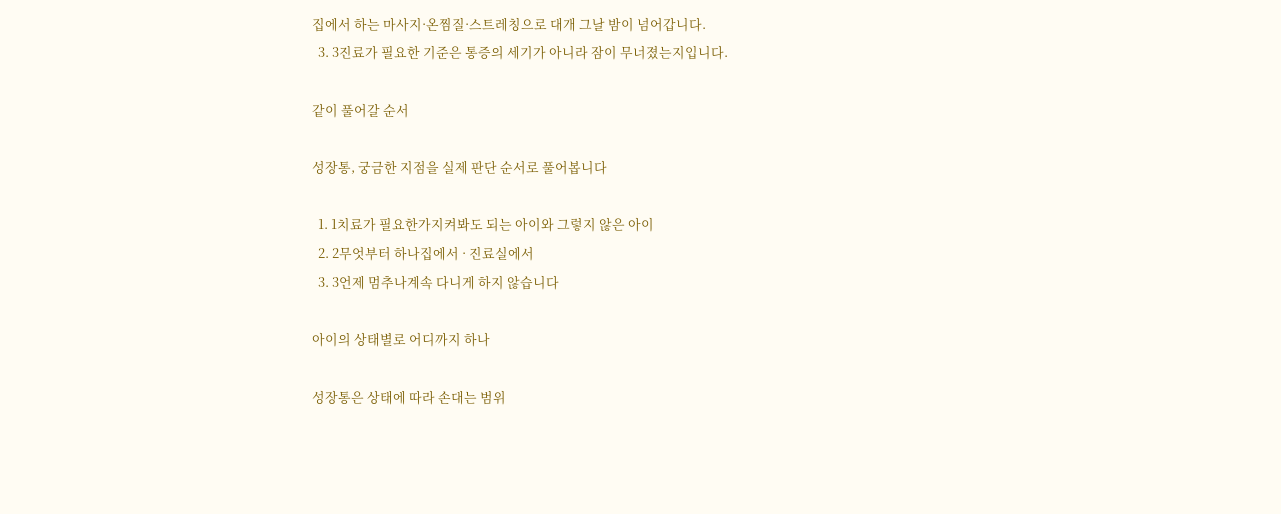집에서 하는 마사지·온찜질·스트레칭으로 대개 그날 밤이 넘어갑니다.
  3. 3진료가 필요한 기준은 통증의 세기가 아니라 잠이 무너졌는지입니다.

같이 풀어갈 순서

성장통, 궁금한 지점을 실제 판단 순서로 풀어봅니다

  1. 1치료가 필요한가지켜봐도 되는 아이와 그렇지 않은 아이
  2. 2무엇부터 하나집에서 · 진료실에서
  3. 3언제 멈추나계속 다니게 하지 않습니다

아이의 상태별로 어디까지 하나

성장통은 상태에 따라 손대는 범위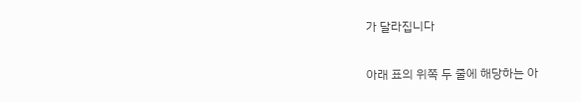가 달라집니다

아래 표의 위쪽 두 줄에 해당하는 아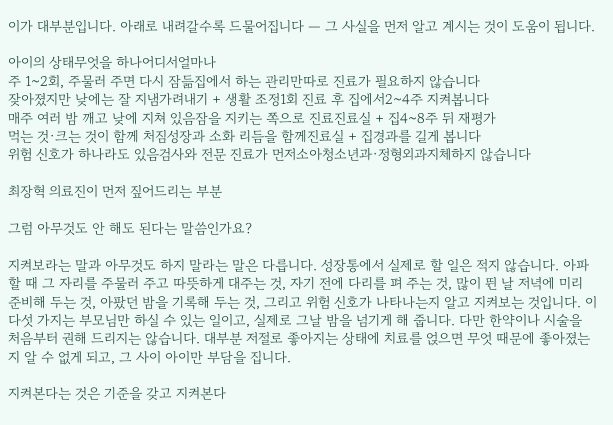이가 대부분입니다. 아래로 내려갈수록 드물어집니다 — 그 사실을 먼저 알고 계시는 것이 도움이 됩니다.

아이의 상태무엇을 하나어디서얼마나
주 1~2회, 주물러 주면 다시 잠듦집에서 하는 관리만따로 진료가 필요하지 않습니다
잦아졌지만 낮에는 잘 지냄가려내기 + 생활 조정1회 진료 후 집에서2~4주 지켜봅니다
매주 여러 밤 깨고 낮에 지쳐 있음잠을 지키는 쪽으로 진료진료실 + 집4~8주 뒤 재평가
먹는 것·크는 것이 함께 처짐성장과 소화 리듬을 함께진료실 + 집경과를 길게 봅니다
위험 신호가 하나라도 있음검사와 전문 진료가 먼저소아청소년과·정형외과지체하지 않습니다

최장혁 의료진이 먼저 짚어드리는 부분

그럼 아무것도 안 해도 된다는 말씀인가요?

지켜보라는 말과 아무것도 하지 말라는 말은 다릅니다. 성장통에서 실제로 할 일은 적지 않습니다. 아파할 때 그 자리를 주물러 주고 따뜻하게 대주는 것, 자기 전에 다리를 펴 주는 것, 많이 뛴 날 저녁에 미리 준비해 두는 것, 아팠던 밤을 기록해 두는 것, 그리고 위험 신호가 나타나는지 알고 지켜보는 것입니다. 이 다섯 가지는 부모님만 하실 수 있는 일이고, 실제로 그날 밤을 넘기게 해 줍니다. 다만 한약이나 시술을 처음부터 권해 드리지는 않습니다. 대부분 저절로 좋아지는 상태에 치료를 얹으면 무엇 때문에 좋아졌는지 알 수 없게 되고, 그 사이 아이만 부담을 집니다.

지켜본다는 것은 기준을 갖고 지켜본다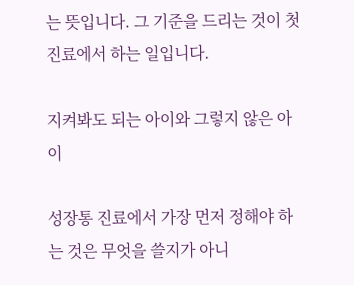는 뜻입니다. 그 기준을 드리는 것이 첫 진료에서 하는 일입니다.

지켜봐도 되는 아이와 그렇지 않은 아이

성장통 진료에서 가장 먼저 정해야 하는 것은 무엇을 쓸지가 아니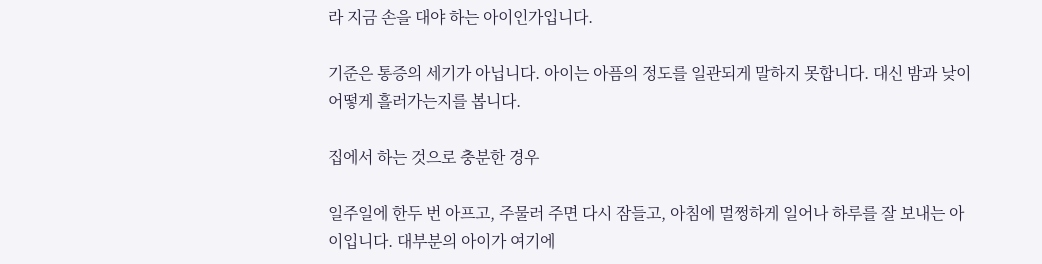라 지금 손을 대야 하는 아이인가입니다.

기준은 통증의 세기가 아닙니다. 아이는 아픔의 정도를 일관되게 말하지 못합니다. 대신 밤과 낮이 어떻게 흘러가는지를 봅니다.

집에서 하는 것으로 충분한 경우

일주일에 한두 번 아프고, 주물러 주면 다시 잠들고, 아침에 멀쩡하게 일어나 하루를 잘 보내는 아이입니다. 대부분의 아이가 여기에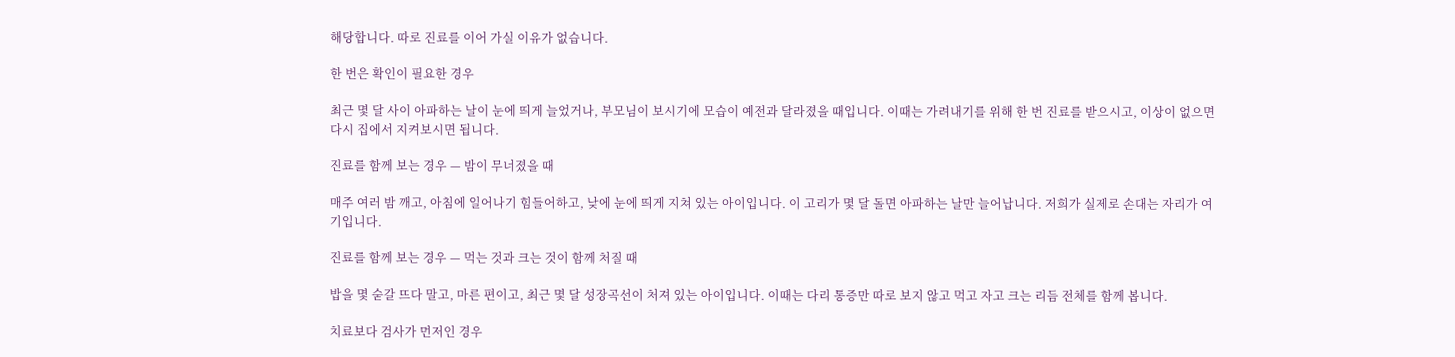해당합니다. 따로 진료를 이어 가실 이유가 없습니다.

한 번은 확인이 필요한 경우

최근 몇 달 사이 아파하는 날이 눈에 띄게 늘었거나, 부모님이 보시기에 모습이 예전과 달라졌을 때입니다. 이때는 가려내기를 위해 한 번 진료를 받으시고, 이상이 없으면 다시 집에서 지켜보시면 됩니다.

진료를 함께 보는 경우 — 밤이 무너졌을 때

매주 여러 밤 깨고, 아침에 일어나기 힘들어하고, 낮에 눈에 띄게 지쳐 있는 아이입니다. 이 고리가 몇 달 돌면 아파하는 날만 늘어납니다. 저희가 실제로 손대는 자리가 여기입니다.

진료를 함께 보는 경우 — 먹는 것과 크는 것이 함께 처질 때

밥을 몇 숟갈 뜨다 말고, 마른 편이고, 최근 몇 달 성장곡선이 처져 있는 아이입니다. 이때는 다리 통증만 따로 보지 않고 먹고 자고 크는 리듬 전체를 함께 봅니다.

치료보다 검사가 먼저인 경우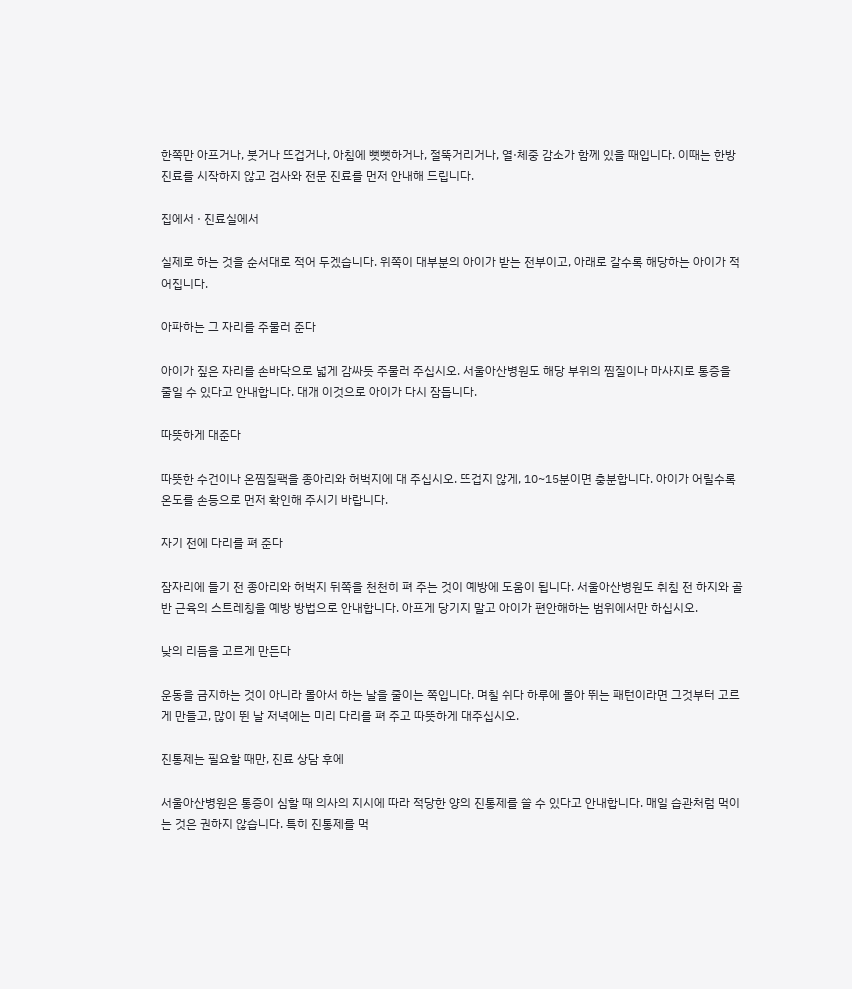한쪽만 아프거나, 붓거나 뜨겁거나, 아침에 뻣뻣하거나, 절뚝거리거나, 열·체중 감소가 함께 있을 때입니다. 이때는 한방 진료를 시작하지 않고 검사와 전문 진료를 먼저 안내해 드립니다.

집에서 · 진료실에서

실제로 하는 것을 순서대로 적어 두겠습니다. 위쪽이 대부분의 아이가 받는 전부이고, 아래로 갈수록 해당하는 아이가 적어집니다.

아파하는 그 자리를 주물러 준다

아이가 짚은 자리를 손바닥으로 넓게 감싸듯 주물러 주십시오. 서울아산병원도 해당 부위의 찜질이나 마사지로 통증을 줄일 수 있다고 안내합니다. 대개 이것으로 아이가 다시 잠듭니다.

따뜻하게 대준다

따뜻한 수건이나 온찜질팩을 종아리와 허벅지에 대 주십시오. 뜨겁지 않게, 10~15분이면 충분합니다. 아이가 어릴수록 온도를 손등으로 먼저 확인해 주시기 바랍니다.

자기 전에 다리를 펴 준다

잠자리에 들기 전 종아리와 허벅지 뒤쪽을 천천히 펴 주는 것이 예방에 도움이 됩니다. 서울아산병원도 취침 전 하지와 골반 근육의 스트레칭을 예방 방법으로 안내합니다. 아프게 당기지 말고 아이가 편안해하는 범위에서만 하십시오.

낮의 리듬을 고르게 만든다

운동을 금지하는 것이 아니라 몰아서 하는 날을 줄이는 쪽입니다. 며칠 쉬다 하루에 몰아 뛰는 패턴이라면 그것부터 고르게 만들고, 많이 뛴 날 저녁에는 미리 다리를 펴 주고 따뜻하게 대주십시오.

진통제는 필요할 때만, 진료 상담 후에

서울아산병원은 통증이 심할 때 의사의 지시에 따라 적당한 양의 진통제를 쓸 수 있다고 안내합니다. 매일 습관처럼 먹이는 것은 권하지 않습니다. 특히 진통제를 먹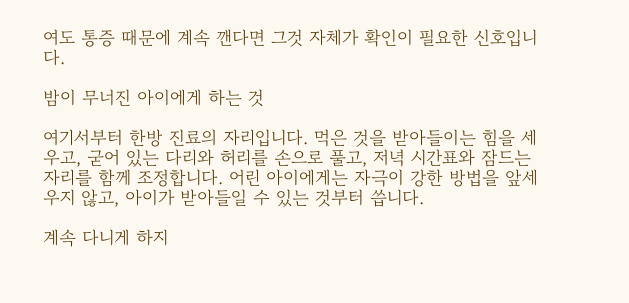여도 통증 때문에 계속 깬다면 그것 자체가 확인이 필요한 신호입니다.

밤이 무너진 아이에게 하는 것

여기서부터 한방 진료의 자리입니다. 먹은 것을 받아들이는 힘을 세우고, 굳어 있는 다리와 허리를 손으로 풀고, 저녁 시간표와 잠드는 자리를 함께 조정합니다. 어린 아이에게는 자극이 강한 방법을 앞세우지 않고, 아이가 받아들일 수 있는 것부터 씁니다.

계속 다니게 하지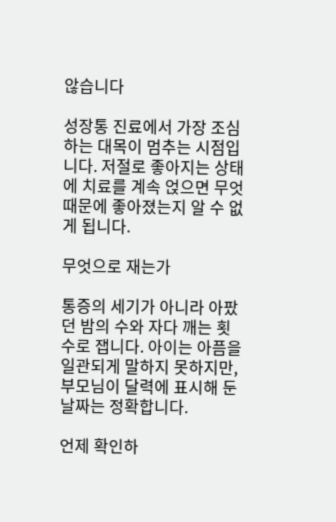않습니다

성장통 진료에서 가장 조심하는 대목이 멈추는 시점입니다. 저절로 좋아지는 상태에 치료를 계속 얹으면 무엇 때문에 좋아졌는지 알 수 없게 됩니다.

무엇으로 재는가

통증의 세기가 아니라 아팠던 밤의 수와 자다 깨는 횟수로 잽니다. 아이는 아픔을 일관되게 말하지 못하지만, 부모님이 달력에 표시해 둔 날짜는 정확합니다.

언제 확인하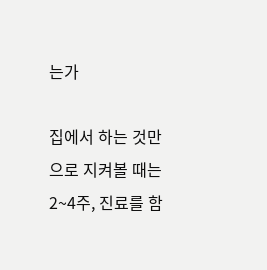는가

집에서 하는 것만으로 지켜볼 때는 2~4주, 진료를 함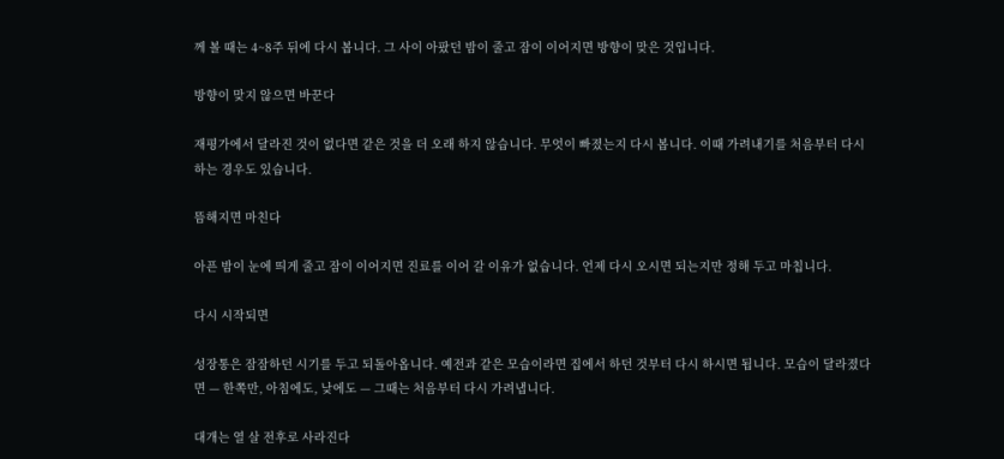께 볼 때는 4~8주 뒤에 다시 봅니다. 그 사이 아팠던 밤이 줄고 잠이 이어지면 방향이 맞은 것입니다.

방향이 맞지 않으면 바꾼다

재평가에서 달라진 것이 없다면 같은 것을 더 오래 하지 않습니다. 무엇이 빠졌는지 다시 봅니다. 이때 가려내기를 처음부터 다시 하는 경우도 있습니다.

뜸해지면 마친다

아픈 밤이 눈에 띄게 줄고 잠이 이어지면 진료를 이어 갈 이유가 없습니다. 언제 다시 오시면 되는지만 정해 두고 마칩니다.

다시 시작되면

성장통은 잠잠하던 시기를 두고 되돌아옵니다. 예전과 같은 모습이라면 집에서 하던 것부터 다시 하시면 됩니다. 모습이 달라졌다면 — 한쪽만, 아침에도, 낮에도 — 그때는 처음부터 다시 가려냅니다.

대개는 열 살 전후로 사라진다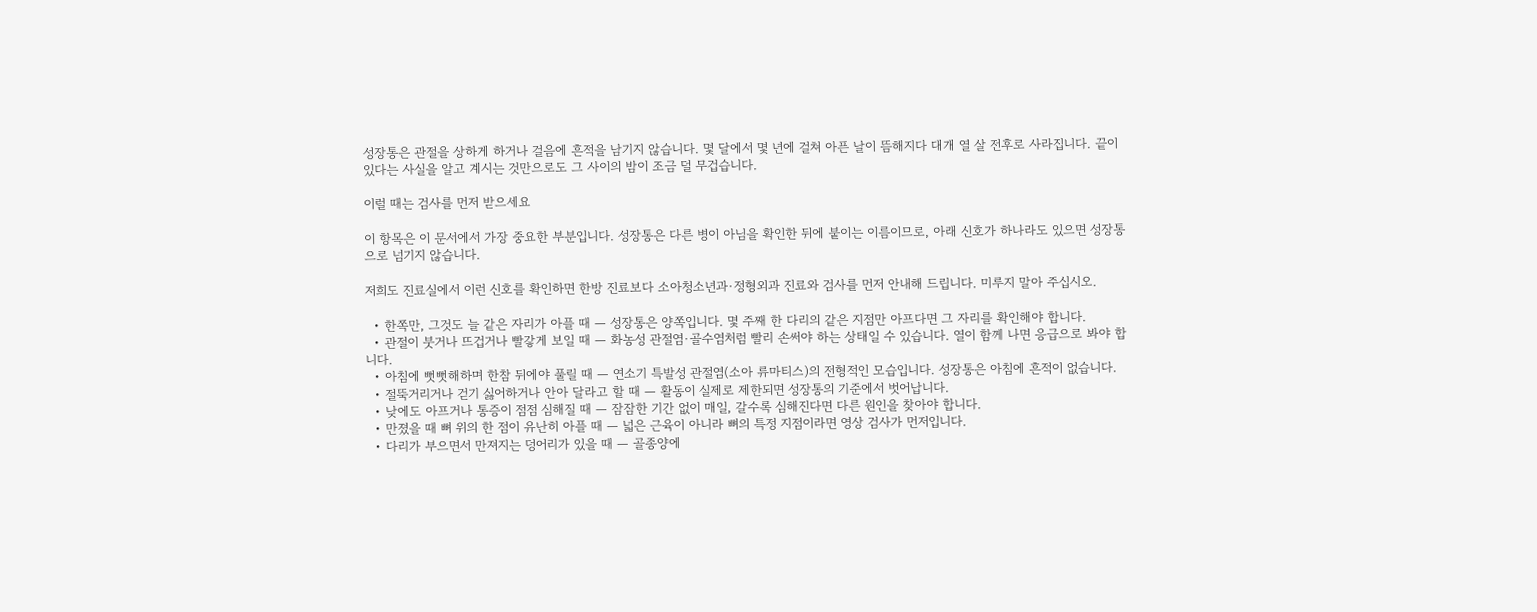성장통은 관절을 상하게 하거나 걸음에 흔적을 남기지 않습니다. 몇 달에서 몇 년에 걸쳐 아픈 날이 뜸해지다 대개 열 살 전후로 사라집니다. 끝이 있다는 사실을 알고 계시는 것만으로도 그 사이의 밤이 조금 덜 무겁습니다.

이럴 때는 검사를 먼저 받으세요

이 항목은 이 문서에서 가장 중요한 부분입니다. 성장통은 다른 병이 아님을 확인한 뒤에 붙이는 이름이므로, 아래 신호가 하나라도 있으면 성장통으로 넘기지 않습니다.

저희도 진료실에서 이런 신호를 확인하면 한방 진료보다 소아청소년과·정형외과 진료와 검사를 먼저 안내해 드립니다. 미루지 말아 주십시오.

  • 한쪽만, 그것도 늘 같은 자리가 아플 때 — 성장통은 양쪽입니다. 몇 주째 한 다리의 같은 지점만 아프다면 그 자리를 확인해야 합니다.
  • 관절이 붓거나 뜨겁거나 빨갛게 보일 때 — 화농성 관절염·골수염처럼 빨리 손써야 하는 상태일 수 있습니다. 열이 함께 나면 응급으로 봐야 합니다.
  • 아침에 뻣뻣해하며 한참 뒤에야 풀릴 때 — 연소기 특발성 관절염(소아 류마티스)의 전형적인 모습입니다. 성장통은 아침에 흔적이 없습니다.
  • 절뚝거리거나 걷기 싫어하거나 안아 달라고 할 때 — 활동이 실제로 제한되면 성장통의 기준에서 벗어납니다.
  • 낮에도 아프거나 통증이 점점 심해질 때 — 잠잠한 기간 없이 매일, 갈수록 심해진다면 다른 원인을 찾아야 합니다.
  • 만졌을 때 뼈 위의 한 점이 유난히 아플 때 — 넓은 근육이 아니라 뼈의 특정 지점이라면 영상 검사가 먼저입니다.
  • 다리가 부으면서 만져지는 덩어리가 있을 때 — 골종양에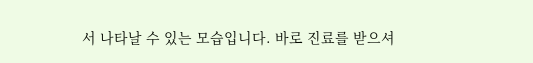서 나타날 수 있는 모습입니다. 바로 진료를 받으셔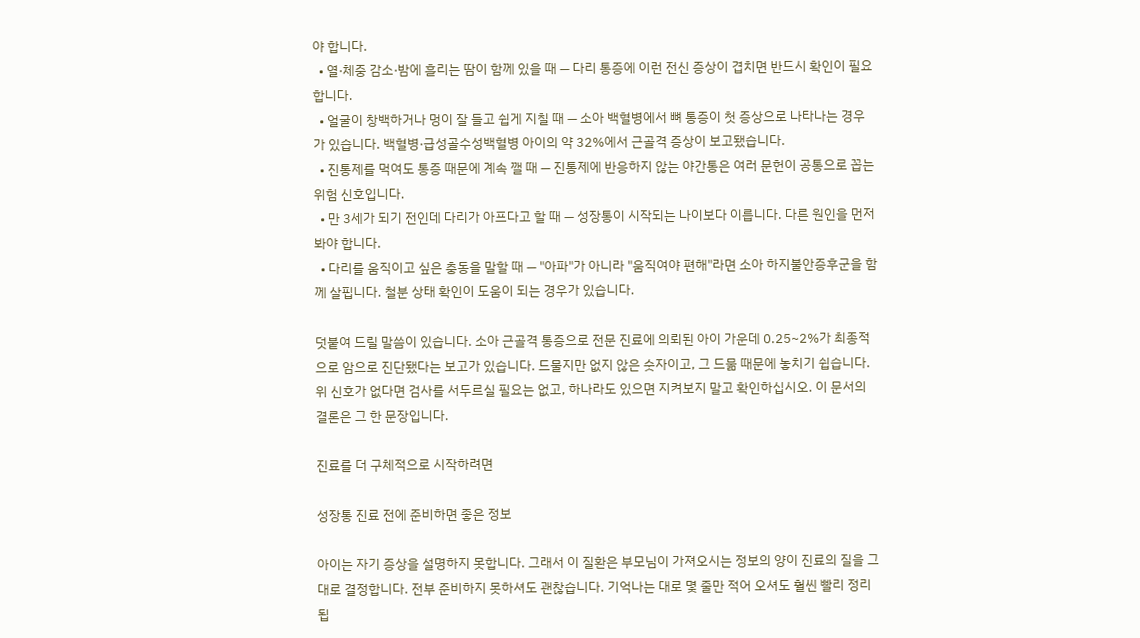야 합니다.
  • 열·체중 감소·밤에 흘리는 땀이 함께 있을 때 — 다리 통증에 이런 전신 증상이 겹치면 반드시 확인이 필요합니다.
  • 얼굴이 창백하거나 멍이 잘 들고 쉽게 지칠 때 — 소아 백혈병에서 뼈 통증이 첫 증상으로 나타나는 경우가 있습니다. 백혈병·급성골수성백혈병 아이의 약 32%에서 근골격 증상이 보고됐습니다.
  • 진통제를 먹여도 통증 때문에 계속 깰 때 — 진통제에 반응하지 않는 야간통은 여러 문헌이 공통으로 꼽는 위험 신호입니다.
  • 만 3세가 되기 전인데 다리가 아프다고 할 때 — 성장통이 시작되는 나이보다 이릅니다. 다른 원인을 먼저 봐야 합니다.
  • 다리를 움직이고 싶은 충동을 말할 때 — "아파"가 아니라 "움직여야 편해"라면 소아 하지불안증후군을 함께 살핍니다. 철분 상태 확인이 도움이 되는 경우가 있습니다.

덧붙여 드릴 말씀이 있습니다. 소아 근골격 통증으로 전문 진료에 의뢰된 아이 가운데 0.25~2%가 최종적으로 암으로 진단됐다는 보고가 있습니다. 드물지만 없지 않은 숫자이고, 그 드묾 때문에 놓치기 쉽습니다. 위 신호가 없다면 검사를 서두르실 필요는 없고, 하나라도 있으면 지켜보지 말고 확인하십시오. 이 문서의 결론은 그 한 문장입니다.

진료를 더 구체적으로 시작하려면

성장통 진료 전에 준비하면 좋은 정보

아이는 자기 증상을 설명하지 못합니다. 그래서 이 질환은 부모님이 가져오시는 정보의 양이 진료의 질을 그대로 결정합니다. 전부 준비하지 못하셔도 괜찮습니다. 기억나는 대로 몇 줄만 적어 오셔도 훨씬 빨리 정리됩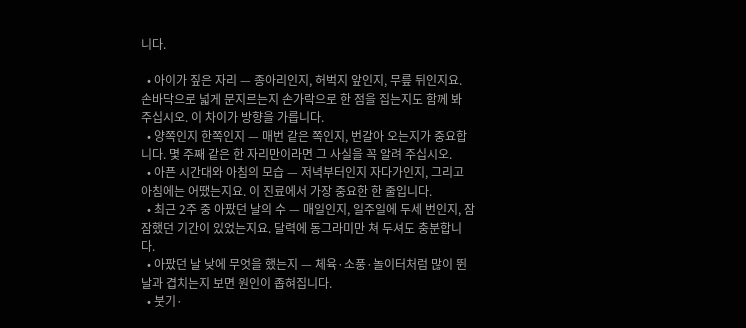니다.

  • 아이가 짚은 자리 — 종아리인지, 허벅지 앞인지, 무릎 뒤인지요. 손바닥으로 넓게 문지르는지 손가락으로 한 점을 집는지도 함께 봐 주십시오. 이 차이가 방향을 가릅니다.
  • 양쪽인지 한쪽인지 — 매번 같은 쪽인지, 번갈아 오는지가 중요합니다. 몇 주째 같은 한 자리만이라면 그 사실을 꼭 알려 주십시오.
  • 아픈 시간대와 아침의 모습 — 저녁부터인지 자다가인지, 그리고 아침에는 어땠는지요. 이 진료에서 가장 중요한 한 줄입니다.
  • 최근 2주 중 아팠던 날의 수 — 매일인지, 일주일에 두세 번인지, 잠잠했던 기간이 있었는지요. 달력에 동그라미만 쳐 두셔도 충분합니다.
  • 아팠던 날 낮에 무엇을 했는지 — 체육·소풍·놀이터처럼 많이 뛴 날과 겹치는지 보면 원인이 좁혀집니다.
  • 붓기·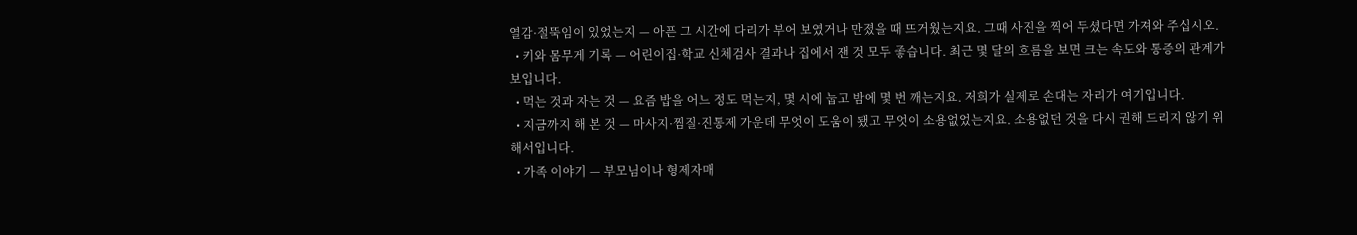열감·절뚝임이 있었는지 — 아픈 그 시간에 다리가 부어 보였거나 만졌을 때 뜨거웠는지요. 그때 사진을 찍어 두셨다면 가져와 주십시오.
  • 키와 몸무게 기록 — 어린이집·학교 신체검사 결과나 집에서 잰 것 모두 좋습니다. 최근 몇 달의 흐름을 보면 크는 속도와 통증의 관계가 보입니다.
  • 먹는 것과 자는 것 — 요즘 밥을 어느 정도 먹는지, 몇 시에 눕고 밤에 몇 번 깨는지요. 저희가 실제로 손대는 자리가 여기입니다.
  • 지금까지 해 본 것 — 마사지·찜질·진통제 가운데 무엇이 도움이 됐고 무엇이 소용없었는지요. 소용없던 것을 다시 권해 드리지 않기 위해서입니다.
  • 가족 이야기 — 부모님이나 형제자매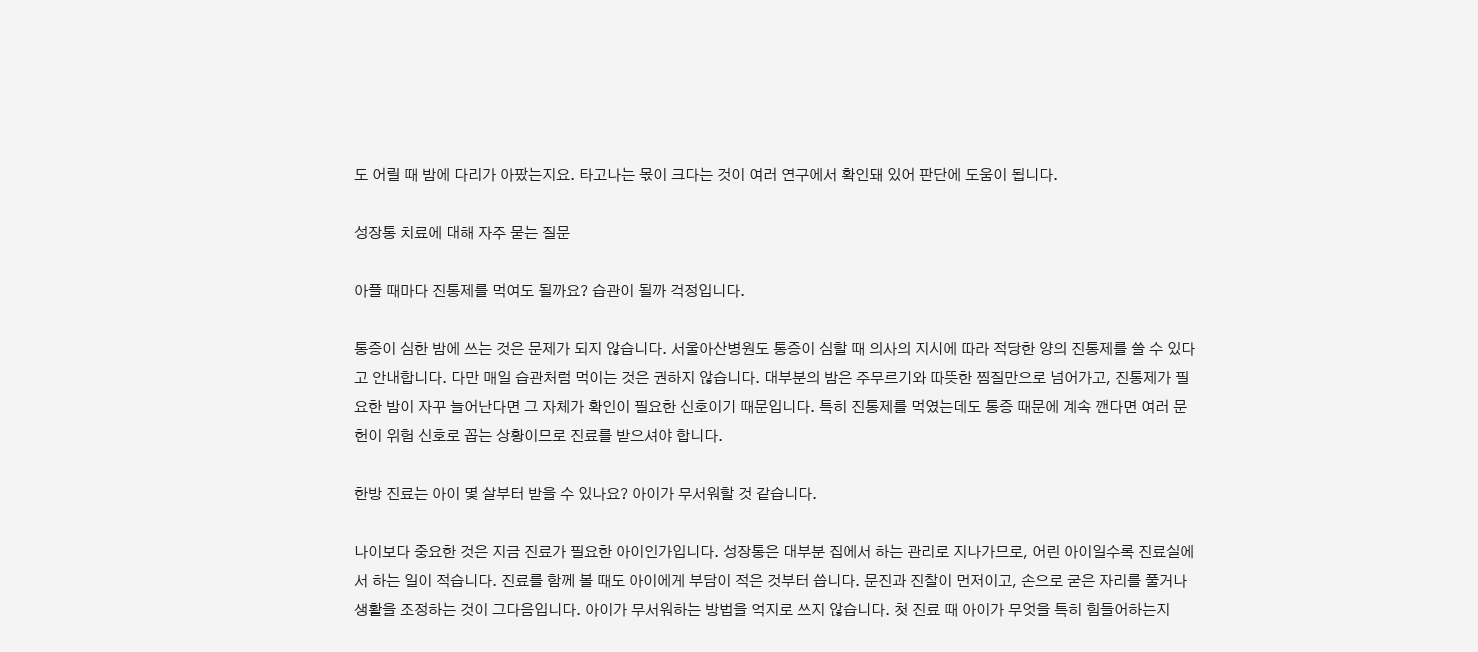도 어릴 때 밤에 다리가 아팠는지요. 타고나는 몫이 크다는 것이 여러 연구에서 확인돼 있어 판단에 도움이 됩니다.

성장통 치료에 대해 자주 묻는 질문

아플 때마다 진통제를 먹여도 될까요? 습관이 될까 걱정입니다.

통증이 심한 밤에 쓰는 것은 문제가 되지 않습니다. 서울아산병원도 통증이 심할 때 의사의 지시에 따라 적당한 양의 진통제를 쓸 수 있다고 안내합니다. 다만 매일 습관처럼 먹이는 것은 권하지 않습니다. 대부분의 밤은 주무르기와 따뜻한 찜질만으로 넘어가고, 진통제가 필요한 밤이 자꾸 늘어난다면 그 자체가 확인이 필요한 신호이기 때문입니다. 특히 진통제를 먹였는데도 통증 때문에 계속 깬다면 여러 문헌이 위험 신호로 꼽는 상황이므로 진료를 받으셔야 합니다.

한방 진료는 아이 몇 살부터 받을 수 있나요? 아이가 무서워할 것 같습니다.

나이보다 중요한 것은 지금 진료가 필요한 아이인가입니다. 성장통은 대부분 집에서 하는 관리로 지나가므로, 어린 아이일수록 진료실에서 하는 일이 적습니다. 진료를 함께 볼 때도 아이에게 부담이 적은 것부터 씁니다. 문진과 진찰이 먼저이고, 손으로 굳은 자리를 풀거나 생활을 조정하는 것이 그다음입니다. 아이가 무서워하는 방법을 억지로 쓰지 않습니다. 첫 진료 때 아이가 무엇을 특히 힘들어하는지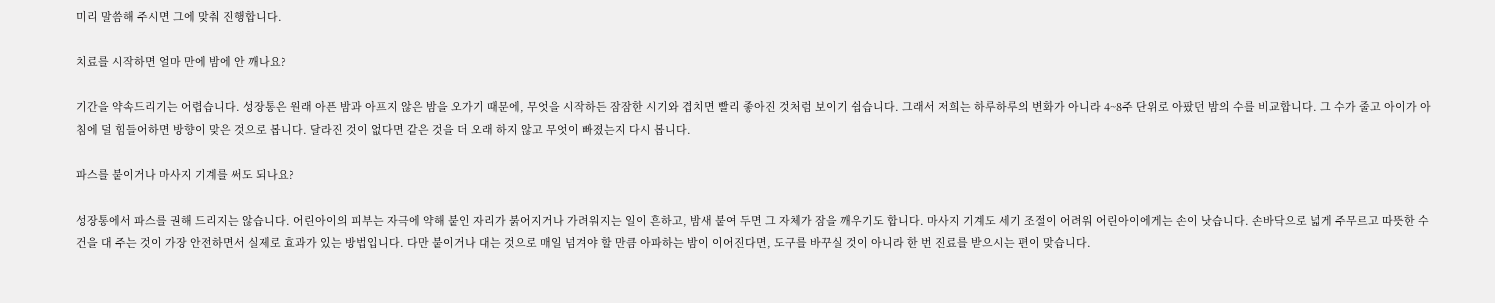미리 말씀해 주시면 그에 맞춰 진행합니다.

치료를 시작하면 얼마 만에 밤에 안 깨나요?

기간을 약속드리기는 어렵습니다. 성장통은 원래 아픈 밤과 아프지 않은 밤을 오가기 때문에, 무엇을 시작하든 잠잠한 시기와 겹치면 빨리 좋아진 것처럼 보이기 쉽습니다. 그래서 저희는 하루하루의 변화가 아니라 4~8주 단위로 아팠던 밤의 수를 비교합니다. 그 수가 줄고 아이가 아침에 덜 힘들어하면 방향이 맞은 것으로 봅니다. 달라진 것이 없다면 같은 것을 더 오래 하지 않고 무엇이 빠졌는지 다시 봅니다.

파스를 붙이거나 마사지 기계를 써도 되나요?

성장통에서 파스를 권해 드리지는 않습니다. 어린아이의 피부는 자극에 약해 붙인 자리가 붉어지거나 가려워지는 일이 흔하고, 밤새 붙여 두면 그 자체가 잠을 깨우기도 합니다. 마사지 기계도 세기 조절이 어려워 어린아이에게는 손이 낫습니다. 손바닥으로 넓게 주무르고 따뜻한 수건을 대 주는 것이 가장 안전하면서 실제로 효과가 있는 방법입니다. 다만 붙이거나 대는 것으로 매일 넘겨야 할 만큼 아파하는 밤이 이어진다면, 도구를 바꾸실 것이 아니라 한 번 진료를 받으시는 편이 맞습니다.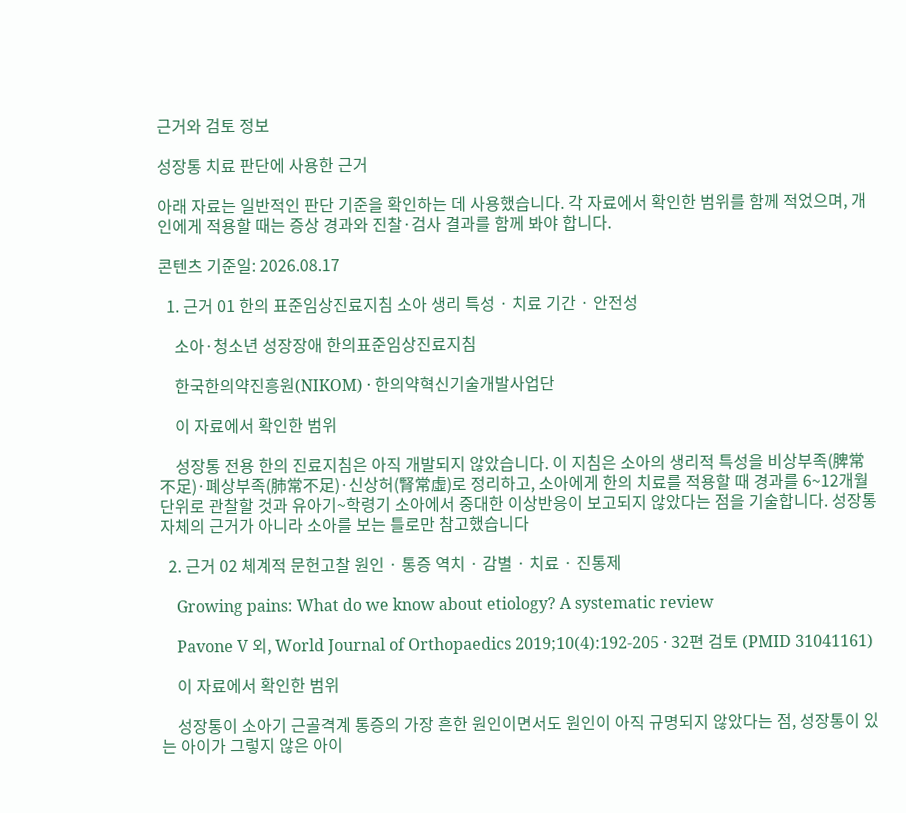근거와 검토 정보

성장통 치료 판단에 사용한 근거

아래 자료는 일반적인 판단 기준을 확인하는 데 사용했습니다. 각 자료에서 확인한 범위를 함께 적었으며, 개인에게 적용할 때는 증상 경과와 진찰·검사 결과를 함께 봐야 합니다.

콘텐츠 기준일: 2026.08.17

  1. 근거 01 한의 표준임상진료지침 소아 생리 특성 · 치료 기간 · 안전성

    소아·청소년 성장장애 한의표준임상진료지침

    한국한의약진흥원(NIKOM) · 한의약혁신기술개발사업단

    이 자료에서 확인한 범위

    성장통 전용 한의 진료지침은 아직 개발되지 않았습니다. 이 지침은 소아의 생리적 특성을 비상부족(脾常不足)·폐상부족(肺常不足)·신상허(腎常虛)로 정리하고, 소아에게 한의 치료를 적용할 때 경과를 6~12개월 단위로 관찰할 것과 유아기~학령기 소아에서 중대한 이상반응이 보고되지 않았다는 점을 기술합니다. 성장통 자체의 근거가 아니라 소아를 보는 틀로만 참고했습니다

  2. 근거 02 체계적 문헌고찰 원인 · 통증 역치 · 감별 · 치료 · 진통제

    Growing pains: What do we know about etiology? A systematic review

    Pavone V 외, World Journal of Orthopaedics 2019;10(4):192-205 · 32편 검토 (PMID 31041161)

    이 자료에서 확인한 범위

    성장통이 소아기 근골격계 통증의 가장 흔한 원인이면서도 원인이 아직 규명되지 않았다는 점, 성장통이 있는 아이가 그렇지 않은 아이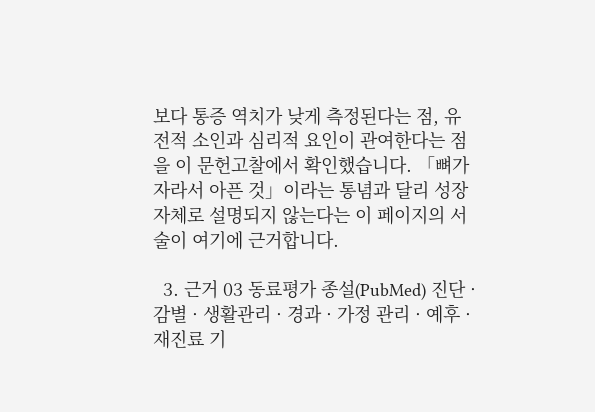보다 통증 역치가 낮게 측정된다는 점, 유전적 소인과 심리적 요인이 관여한다는 점을 이 문헌고찰에서 확인했습니다. 「뼈가 자라서 아픈 것」이라는 통념과 달리 성장 자체로 설명되지 않는다는 이 페이지의 서술이 여기에 근거합니다.

  3. 근거 03 동료평가 종설(PubMed) 진단 · 감별 · 생활관리 · 경과 · 가정 관리 · 예후 · 재진료 기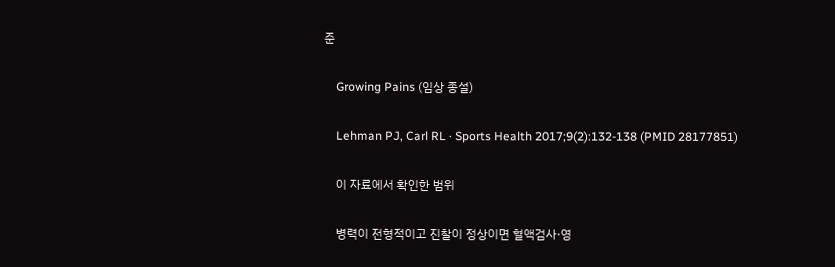준

    Growing Pains (임상 종설)

    Lehman PJ, Carl RL · Sports Health 2017;9(2):132-138 (PMID 28177851)

    이 자료에서 확인한 범위

    병력이 전형적이고 진찰이 정상이면 혈액검사·영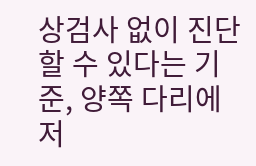상검사 없이 진단할 수 있다는 기준, 양쪽 다리에 저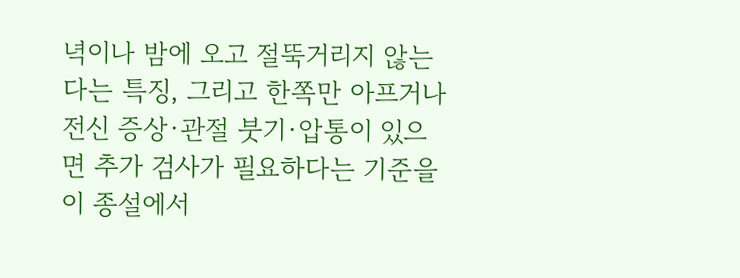녁이나 밤에 오고 절뚝거리지 않는다는 특징, 그리고 한쪽만 아프거나 전신 증상·관절 붓기·압통이 있으면 추가 검사가 필요하다는 기준을 이 종설에서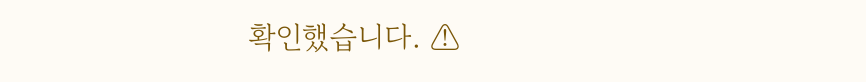확인했습니다. ⚠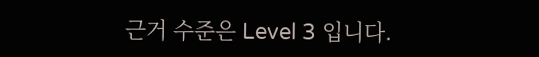근거 수준은 Level 3 입니다.